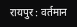रायपुर : वर्तमान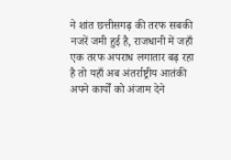ने शांत छत्तीसगढ़ की तरफ सबकी नजरें जमी हुई है, राजधानी में जहाँ एक तरफ अपराध लगातार बढ़ रहा है तो यहाँ अब अंतर्राष्ट्रीय आतंकी अपने कार्यों को अंजाम देने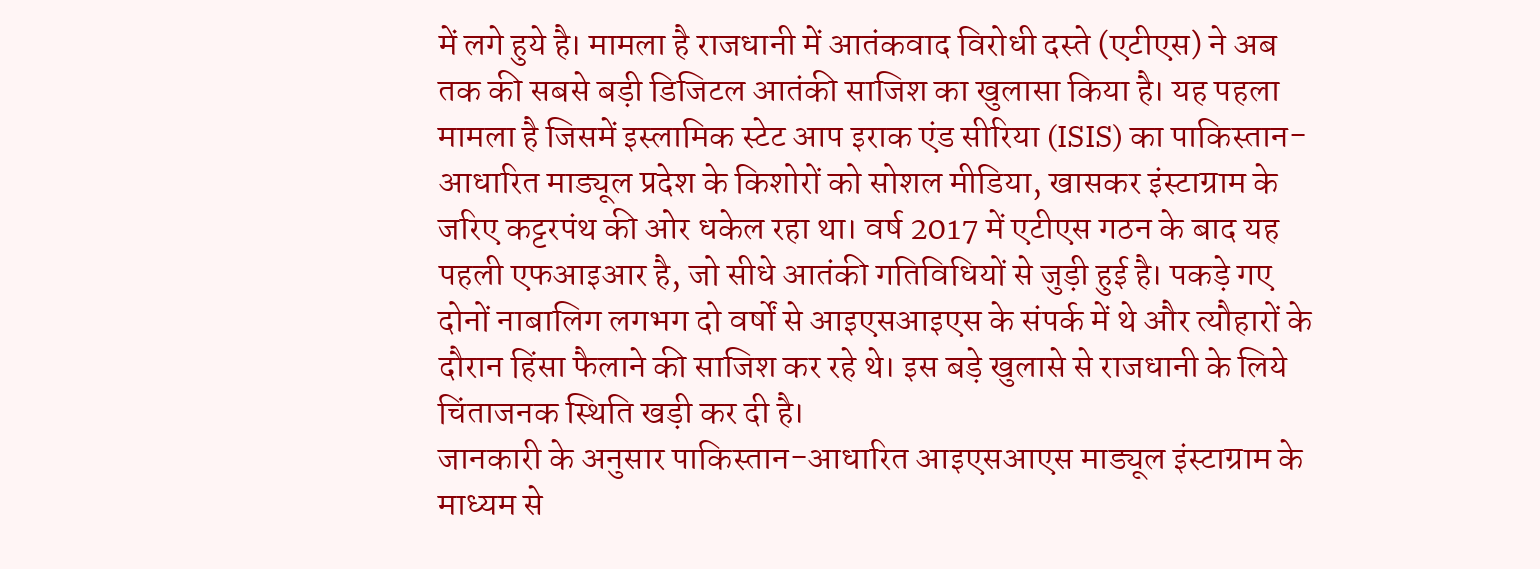में लगे हुये है। मामला है राजधानी में आतंकवाद विरोधी दस्ते (एटीएस) ने अब तक की सबसे बड़ी डिजिटल आतंकी साजिश का खुलासा किया है। यह पहला मामला है जिसमें इस्लामिक स्टेट आप इराक एंड सीरिया (ISIS) का पाकिस्तान-आधारित माड्यूल प्रदेश के किशोरों को सोशल मीडिया, खासकर इंस्टाग्राम के जरिए कट्टरपंथ की ओर धकेल रहा था। वर्ष 2017 में एटीएस गठन के बाद यह पहली एफआइआर है, जो सीधे आतंकी गतिविधियों से जुड़ी हुई है। पकड़े गए दोनों नाबालिग लगभग दो वर्षों से आइएसआइएस के संपर्क में थे और त्यौहारों के दौरान हिंसा फैलाने की साजिश कर रहे थे। इस बड़े खुलासे से राजधानी के लिये चिंताजनक स्थिति खड़ी कर दी है।
जानकारी के अनुसार पाकिस्तान-आधारित आइएसआएस माड्यूल इंस्टाग्राम के माध्यम से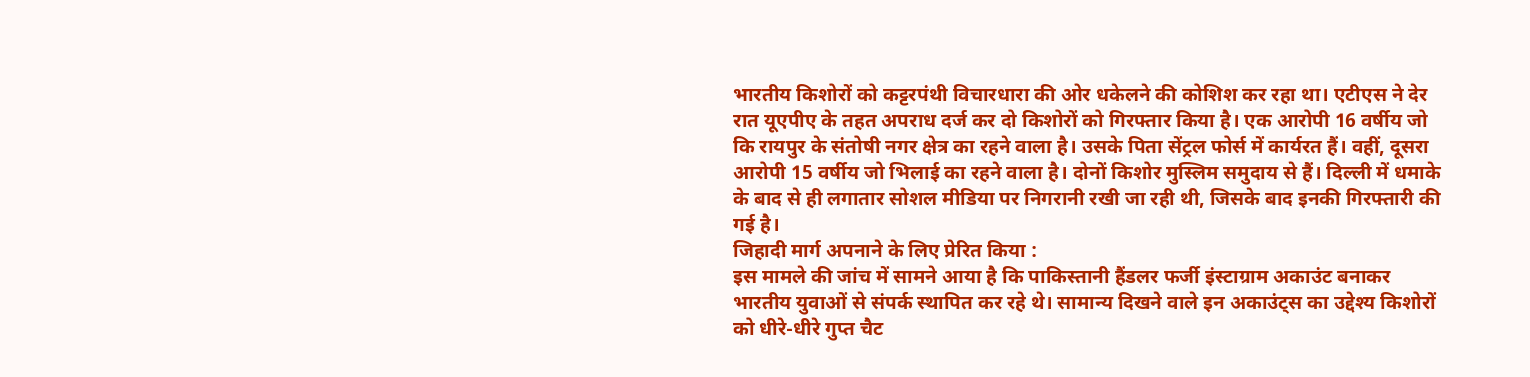भारतीय किशोरों को कट्टरपंथी विचारधारा की ओर धकेलने की कोशिश कर रहा था। एटीएस ने देर रात यूएपीए के तहत अपराध दर्ज कर दो किशोरों को गिरफ्तार किया है। एक आरोपी 16 वर्षीय जो कि रायपुर के संतोषी नगर क्षेत्र का रहने वाला है। उसके पिता सेंट्रल फोर्स में कार्यरत हैं। वहीं, दूसरा आरोपी 15 वर्षीय जो भिलाई का रहने वाला है। दोनों किशोर मुस्लिम समुदाय से हैं। दिल्ली में धमाके के बाद से ही लगातार सोशल मीडिया पर निगरानी रखी जा रही थी, जिसके बाद इनकी गिरफ्तारी की गई है।
जिहादी मार्ग अपनाने के लिए प्रेरित किया :
इस मामले की जांच में सामने आया है कि पाकिस्तानी हैंडलर फर्जी इंस्टाग्राम अकाउंट बनाकर भारतीय युवाओं से संपर्क स्थापित कर रहे थे। सामान्य दिखने वाले इन अकाउंट्स का उद्देश्य किशोरों को धीरे-धीरे गुप्त चैट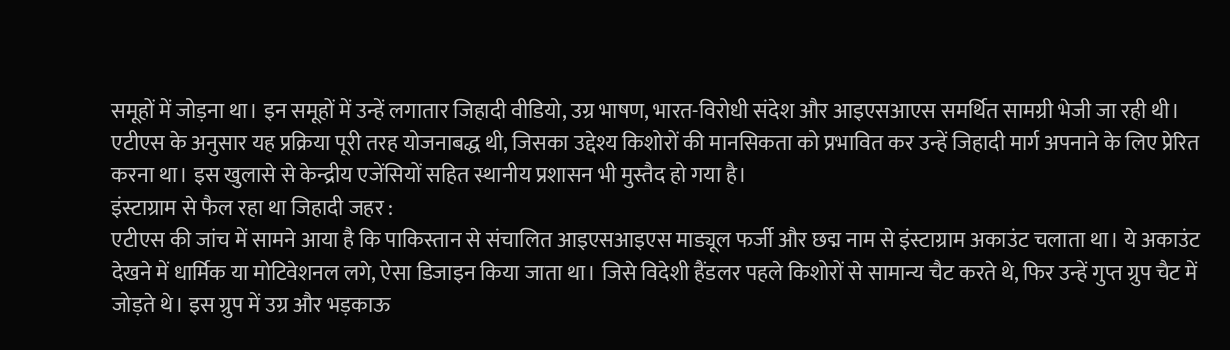समूहों में जोड़ना था। इन समूहों में उन्हें लगातार जिहादी वीडियो, उग्र भाषण, भारत-विरोधी संदेश और आइएसआएस समर्थित सामग्री भेजी जा रही थी। एटीएस के अनुसार यह प्रक्रिया पूरी तरह योजनाबद्ध थी, जिसका उद्देश्य किशोरों की मानसिकता को प्रभावित कर उन्हें जिहादी मार्ग अपनाने के लिए प्रेरित करना था। इस खुलासे से केन्द्रीय एजेंसियों सहित स्थानीय प्रशासन भी मुस्तैद हो गया है।
इंस्टाग्राम से फैल रहा था जिहादी जहर :
एटीएस की जांच में सामने आया है कि पाकिस्तान से संचालित आइएसआइएस माड्यूल फर्जी और छद्म नाम से इंस्टाग्राम अकाउंट चलाता था। ये अकाउंट देखने में धार्मिक या मोटिवेशनल लगे, ऐसा डिजाइन किया जाता था। जिसे विदेशी हैंडलर पहले किशोरों से सामान्य चैट करते थे, फिर उन्हें गुप्त ग्रुप चैट में जोड़ते थे। इस ग्रुप में उग्र और भड़काऊ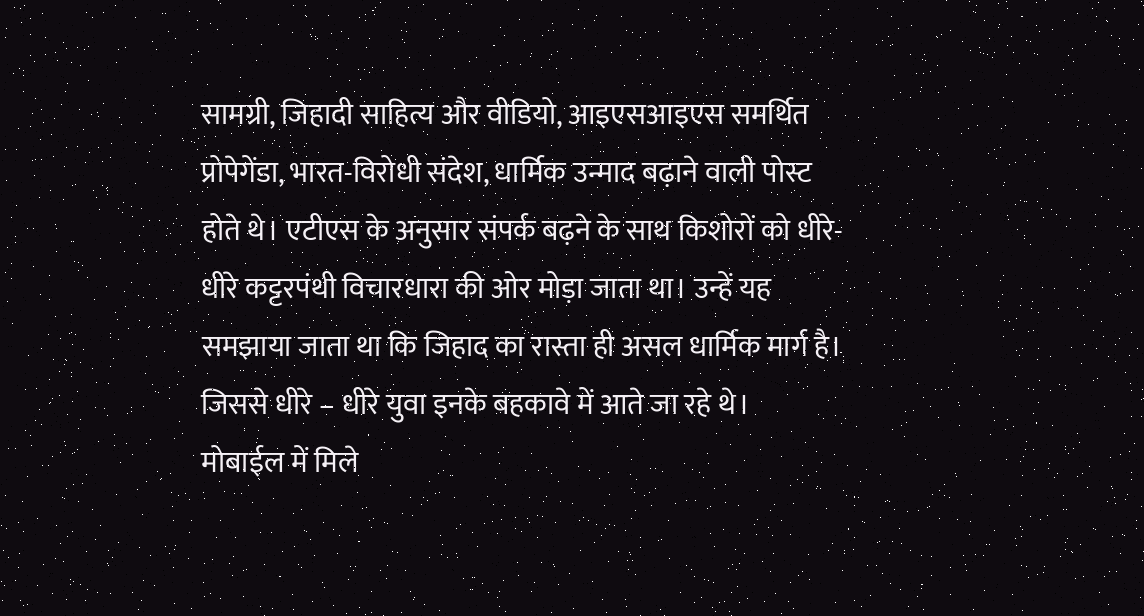सामग्री, जिहादी साहित्य और वीडियो, आइएसआइएस समर्थित प्रोपेगेंडा, भारत-विरोधी संदेश, धार्मिक उन्माद बढ़ाने वाली पोस्ट होते थे। एटीएस के अनुसार संपर्क बढ़ने के साथ किशोरों को धीरे-धीरे कट्टरपंथी विचारधारा की ओर मोड़ा जाता था। उन्हें यह समझाया जाता था कि जिहाद का रास्ता ही असल धार्मिक मार्ग है। जिससे धीरे – धीरे युवा इनके बहकावे में आते जा रहे थे।
मोबाईल में मिले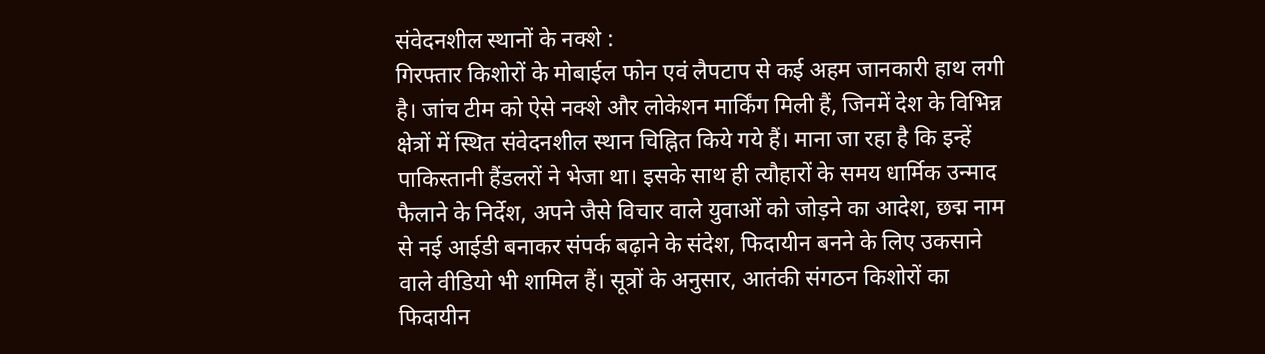संवेदनशील स्थानों के नक्शे :
गिरफ्तार किशोरों के मोबाईल फोन एवं लैपटाप से कई अहम जानकारी हाथ लगी है। जांच टीम को ऐसे नक्शे और लोकेशन मार्किंग मिली हैं, जिनमें देश के विभिन्न क्षेत्रों में स्थित संवेदनशील स्थान चिह्नित किये गये हैं। माना जा रहा है कि इन्हें पाकिस्तानी हैंडलरों ने भेजा था। इसके साथ ही त्यौहारों के समय धार्मिक उन्माद फैलाने के निर्देश, अपने जैसे विचार वाले युवाओं को जोड़ने का आदेश, छद्म नाम से नई आईडी बनाकर संपर्क बढ़ाने के संदेश, फिदायीन बनने के लिए उकसाने वाले वीडियो भी शामिल हैं। सूत्रों के अनुसार, आतंकी संगठन किशोरों का फिदायीन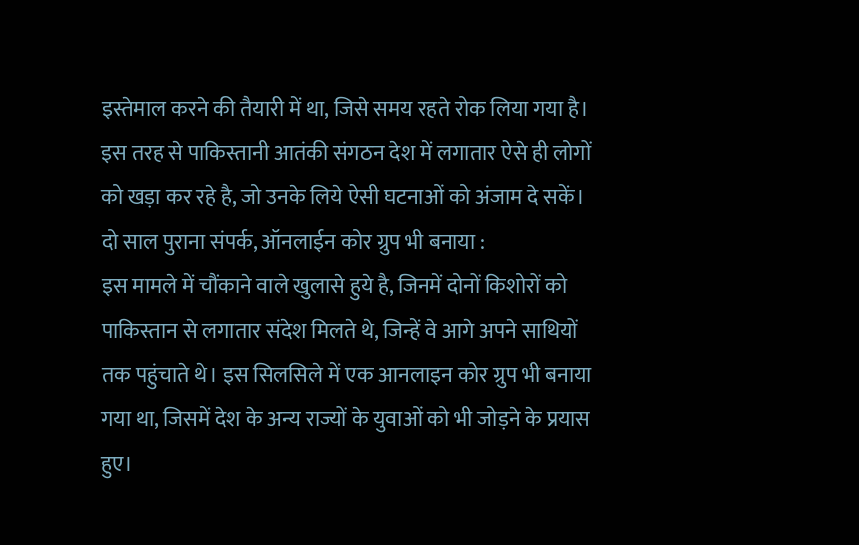इस्तेमाल करने की तैयारी में था, जिसे समय रहते रोक लिया गया है। इस तरह से पाकिस्तानी आतंकी संगठन देश में लगातार ऐसे ही लोगों को खड़ा कर रहे है, जो उनके लिये ऐसी घटनाओं को अंजाम दे सकें।
दो साल पुराना संपर्क, ऑनलाईन कोर ग्रुप भी बनाया :
इस मामले में चौंकाने वाले खुलासे हुये है, जिनमें दोनों किशोरों को पाकिस्तान से लगातार संदेश मिलते थे, जिन्हें वे आगे अपने साथियों तक पहुंचाते थे। इस सिलसिले में एक आनलाइन कोर ग्रुप भी बनाया गया था, जिसमें देश के अन्य राज्यों के युवाओं को भी जोड़ने के प्रयास हुए।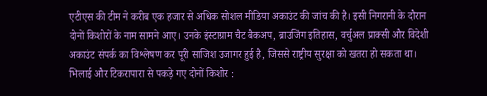एटीएस की टीम ने करीब एक हजार से अधिक सोशल मीडिया अकाउंट की जांच की है। इसी निगरानी के दौरान दोनों किशोरों के नाम सामने आए। उनके इंस्टाग्राम चैट बैकअप, ब्राउजिंग इतिहास, वर्चुअल प्राक्सी और विदेशी अकाउंट संपर्क का विश्लेषण कर पूरी साजिश उजागर हुई है, जिससे राष्ट्रीय सुरक्षा को खतरा हो सकता था।
भिलाई और टिकरापारा से पकड़े गए दोनों किशोर :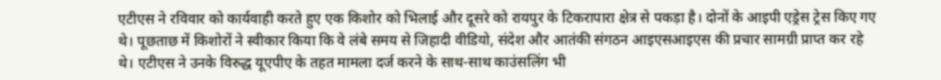एटीएस ने रविवार को कार्यवाही करते हुए एक किशोर को भिलाई और दूसरे को रायपुर के टिकरापारा क्षेत्र से पकड़ा है। दोनों के आइपी एड्रेस ट्रेस किए गए थे। पूछताछ में किशोरों ने स्वीकार किया कि वे लंबे समय से जिहादी वीडियो, संदेश और आतंकी संगठन आइएसआइएस की प्रचार सामग्री प्राप्त कर रहे थे। एटीएस ने उनके विरुद्ध यूएपीए के तहत मामला दर्ज करने के साथ-साथ काउंसलिंग भी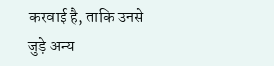करवाई है, ताकि उनसे जुड़े अन्य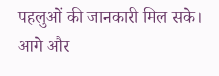पहलुओं की जानकारी मिल सके।
आगे और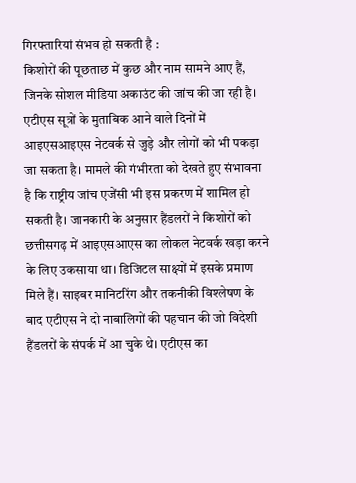गिरफ्तारियां संभव हो सकती है :
किशोरों की पूछताछ में कुछ और नाम सामने आए हैं, जिनके सोशल मीडिया अकाउंट की जांच की जा रही है। एटीएस सूत्रों के मुताबिक आने वाले दिनों में आइएसआइएस नेटवर्क से जुड़े और लोगों को भी पकड़ा जा सकता है। मामले की गंभीरता को देखते हुए संभावना है कि राष्ट्रीय जांच एजेंसी भी इस प्रकरण में शामिल हो सकती है। जानकारी के अनुसार हैंडलरों ने किशोरों को छत्तीसगढ़ में आइएसआएस का लोकल नेटवर्क खड़ा करने के लिए उकसाया था। डिजिटल साक्ष्यों में इसके प्रमाण मिले हैं। साइबर मानिटरिंग और तकनीकी विश्लेषण के बाद एटीएस ने दो नाबालिगों की पहचान की जो विदेशी हैंडलरों के संपर्क में आ चुके थे। एटीएस का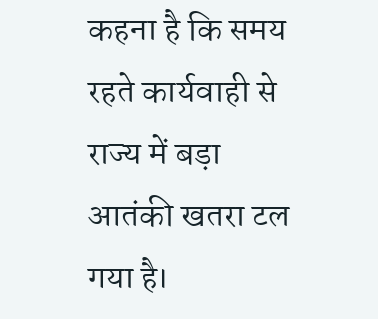कहना है कि समय रहते कार्यवाही से राज्य में बड़ा आतंकी खतरा टल गया है।